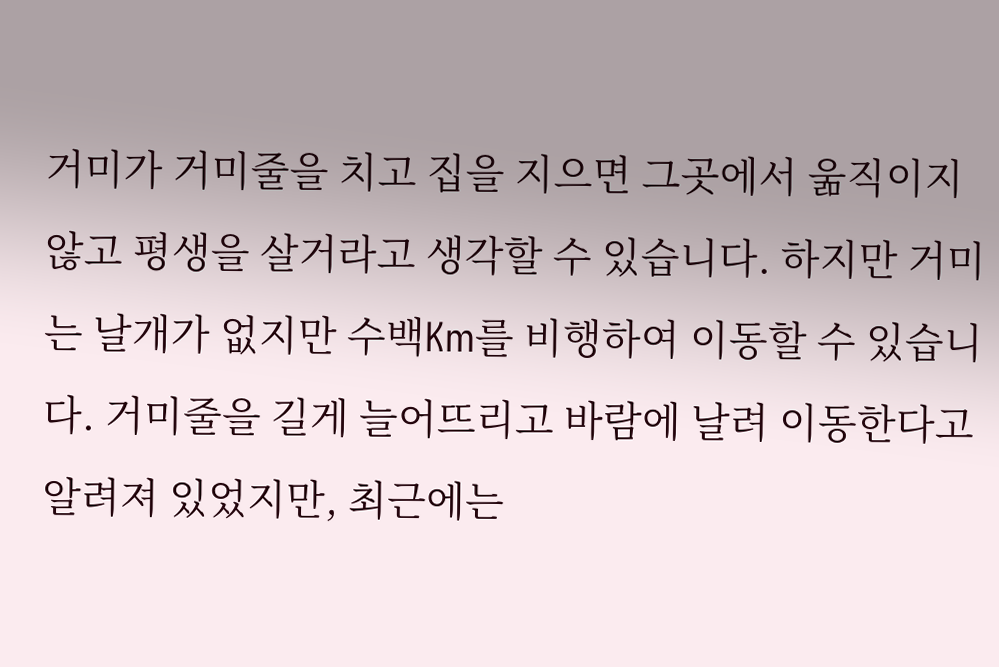거미가 거미줄을 치고 집을 지으면 그곳에서 욺직이지 않고 평생을 살거라고 생각할 수 있습니다. 하지만 거미는 날개가 없지만 수백Km를 비행하여 이동할 수 있습니다. 거미줄을 길게 늘어뜨리고 바람에 날려 이동한다고 알려져 있었지만, 최근에는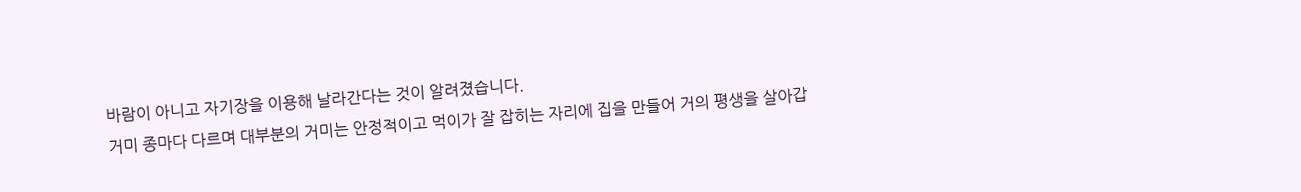바람이 아니고 자기장을 이용해 날라간다는 것이 알려졌습니다.
거미 종마다 다르며 대부분의 거미는 안정적이고 먹이가 잘 잡히는 자리에 집을 만들어 거의 평생을 살아갑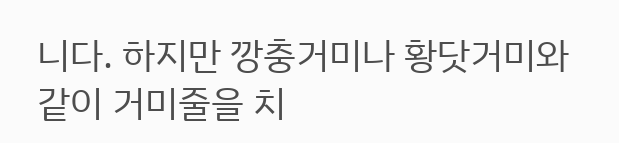니다. 하지만 깡충거미나 황닷거미와 같이 거미줄을 치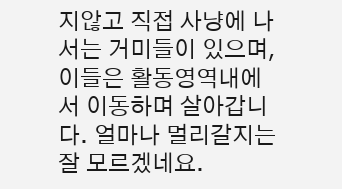지않고 직접 사냥에 나서는 거미들이 있으며, 이들은 활동영역내에서 이동하며 살아갑니다. 얼마나 멀리갈지는 잘 모르겠네요.